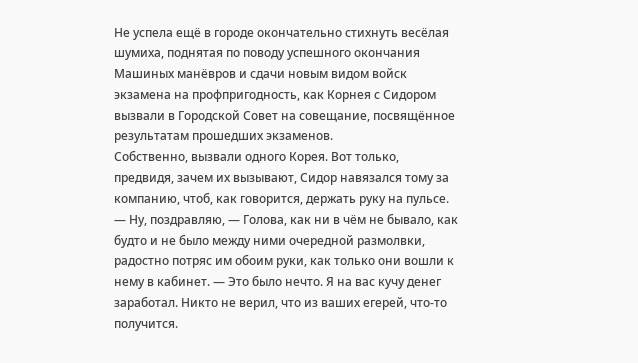Не успела ещё в городе окончательно стихнуть весёлая шумиха, поднятая по поводу успешного окончания Машиных манёвров и сдачи новым видом войск экзамена на профпригодность, как Корнея с Сидором вызвали в Городской Совет на совещание, посвящённое результатам прошедших экзаменов.
Собственно, вызвали одного Корея. Вот только, предвидя, зачем их вызывают, Сидор навязался тому за компанию, чтоб, как говорится, держать руку на пульсе.
— Ну, поздравляю, — Голова, как ни в чём не бывало, как будто и не было между ними очередной размолвки, радостно потряс им обоим руки, как только они вошли к нему в кабинет. — Это было нечто. Я на вас кучу денег заработал. Никто не верил, что из ваших егерей, что-то получится.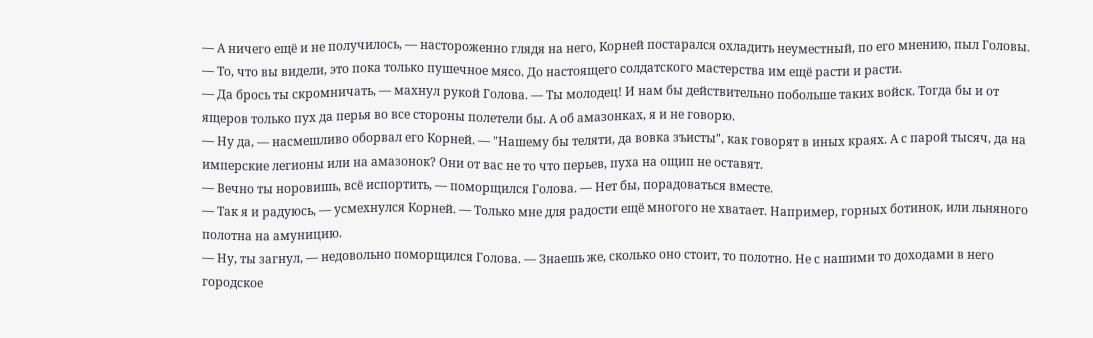— А ничего ещё и не получилось, — настороженно глядя на него, Корней постарался охладить неуместный, по его мнению, пыл Головы. — То, что вы видели, это пока только пушечное мясо. До настоящего солдатского мастерства им ещё расти и расти.
— Да брось ты скромничать, — махнул рукой Голова. — Ты молодец! И нам бы действительно побольше таких войск. Тогда бы и от ящеров только пух да перья во все стороны полетели бы. А об амазонках, я и не говорю.
— Ну да, — насмешливо оборвал его Корней. — "Нашему бы теляти, да вовка зъисты", как говорят в иных краях. А с парой тысяч, да на имперские легионы или на амазонок? Они от вас не то что перьев, пуха на ощип не оставят.
— Вечно ты норовишь, всё испортить, — поморщился Голова. — Нет бы, порадоваться вместе.
— Так я и радуюсь, — усмехнулся Корней. — Только мне для радости ещё многого не хватает. Например, горных ботинок, или льняного полотна на амуницию.
— Ну, ты загнул, — недовольно поморщился Голова. — Знаешь же, сколько оно стоит, то полотно. Не с нашими то доходами в него городское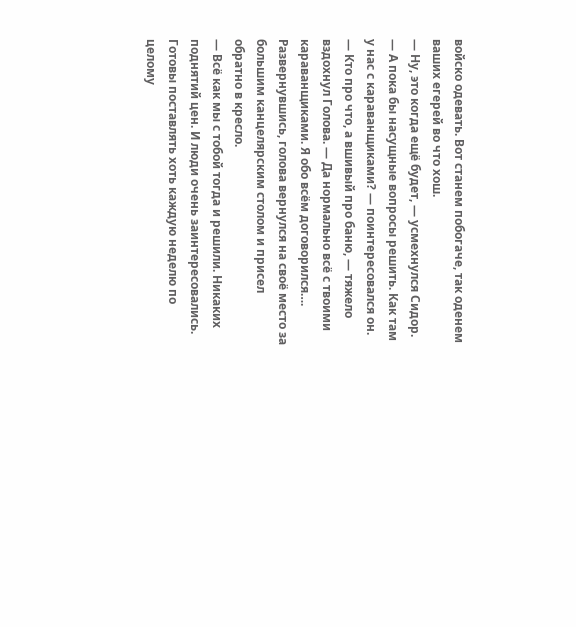войско одевать. Вот станем побогаче, так оденем ваших егерей во что хош.
— Ну, это когда ещё будет, — усмехнулся Сидор. — А пока бы насущные вопросы решить. Как там у нас с караванщиками? — поинтересовался он.
— Кто про что, а вшивый про баню, — тяжело вздохнул Голова. — Да нормально всё с твоими караванщиками. Я обо всём договорился….
Развернувшись, голова вернулся на своё место за большим канцелярским столом и присел обратно в кресло.
— Всё как мы с тобой тогда и решили. Никаких поднятий цен. И люди очень заинтересовались. Готовы поставлять хоть каждую неделю по целому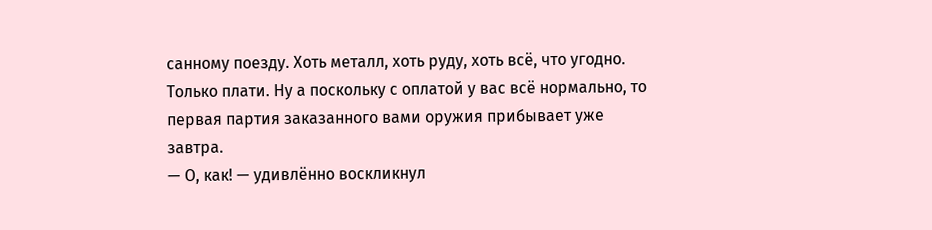санному поезду. Хоть металл, хоть руду, хоть всё, что угодно. Только плати. Ну а поскольку с оплатой у вас всё нормально, то первая партия заказанного вами оружия прибывает уже завтра.
— О, как! — удивлённо воскликнул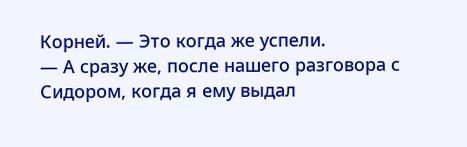Корней. — Это когда же успели.
— А сразу же, после нашего разговора с Сидором, когда я ему выдал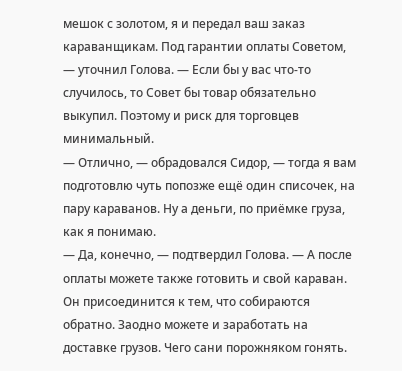мешок с золотом, я и передал ваш заказ караванщикам. Под гарантии оплаты Советом, — уточнил Голова. — Если бы у вас что-то случилось, то Совет бы товар обязательно выкупил. Поэтому и риск для торговцев минимальный.
— Отлично, — обрадовался Сидор, — тогда я вам подготовлю чуть попозже ещё один списочек, на пару караванов. Ну а деньги, по приёмке груза, как я понимаю.
— Да, конечно, — подтвердил Голова. — А после оплаты можете также готовить и свой караван. Он присоединится к тем, что собираются обратно. Заодно можете и заработать на доставке грузов. Чего сани порожняком гонять.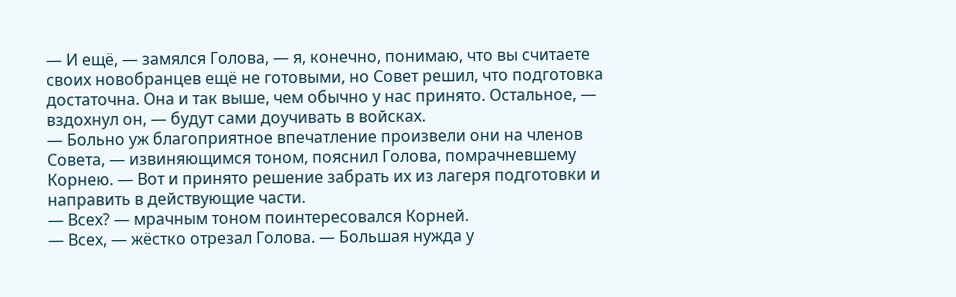— И ещё, — замялся Голова, — я, конечно, понимаю, что вы считаете своих новобранцев ещё не готовыми, но Совет решил, что подготовка достаточна. Она и так выше, чем обычно у нас принято. Остальное, — вздохнул он, — будут сами доучивать в войсках.
— Больно уж благоприятное впечатление произвели они на членов Совета, — извиняющимся тоном, пояснил Голова, помрачневшему Корнею. — Вот и принято решение забрать их из лагеря подготовки и направить в действующие части.
— Всех? — мрачным тоном поинтересовался Корней.
— Всех, — жёстко отрезал Голова. — Большая нужда у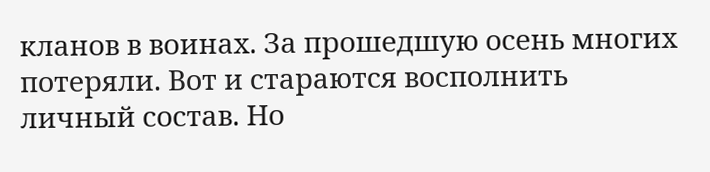кланов в воинах. За прошедшую осень многих потеряли. Вот и стараются восполнить личный состав. Но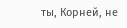ты, Корней, не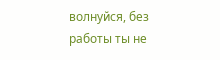волнуйся, без работы ты не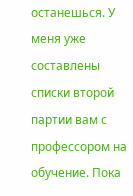останешься. У меня уже составлены списки второй партии вам с профессором на обучение. Пока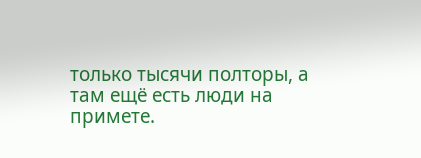только тысячи полторы, а там ещё есть люди на примете.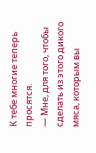К тебе многие теперь просятся.
— Мне, для того, чтобы сделать из этого дикого мяса, которым вы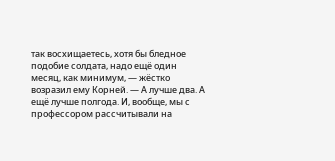так восхищаетесь, хотя бы бледное подобие солдата, надо ещё один месяц, как минимум, — жёстко возразил ему Корней. — А лучше два. А ещё лучше полгода. И, вообще, мы с профессором рассчитывали на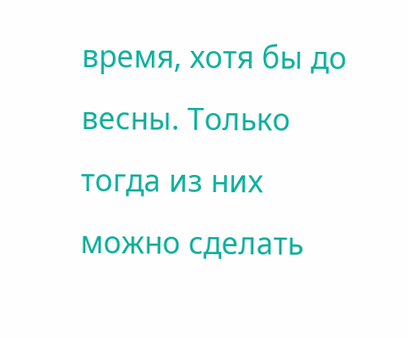время, хотя бы до весны. Только тогда из них можно сделать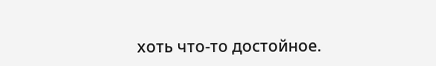хоть что-то достойное.